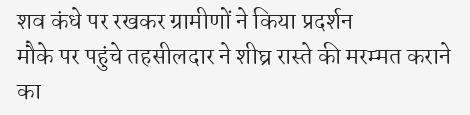शव कंधे पर रखकर ग्रामीणों ने किया प्रदर्शन
मौके पर पहुंचे तहसीलदार ने शीघ्र रास्ते की मरम्मत कराने का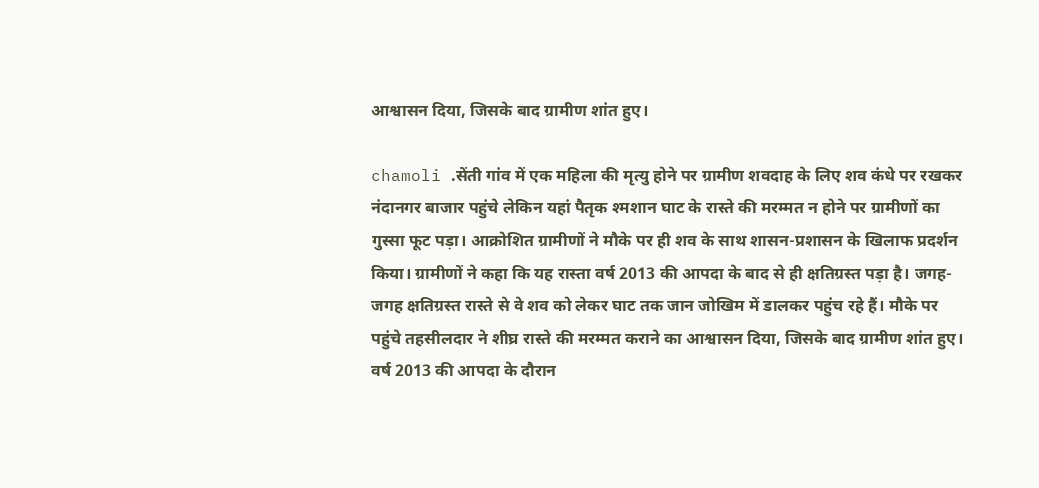आश्वासन दिया, जिसके बाद ग्रामीण शांत हुए।

chamoli .सेंती गांव में एक महिला की मृत्यु होने पर ग्रामीण शवदाह के लिए शव कंधे पर रखकर नंदानगर बाजार पहुंचे लेकिन यहां पैतृक श्मशान घाट के रास्ते की मरम्मत न होने पर ग्रामीणों का गुस्सा फूट पड़ा। आक्रोशित ग्रामीणों ने मौके पर ही शव के साथ शासन-प्रशासन के खिलाफ प्रदर्शन किया। ग्रामीणों ने कहा कि यह रास्ता वर्ष 2013 की आपदा के बाद से ही क्षतिग्रस्त पड़ा है। जगह-जगह क्षतिग्रस्त रास्ते से वे शव को लेकर घाट तक जान जोखिम में डालकर पहुंच रहे हैं। मौके पर पहुंचे तहसीलदार ने शीघ्र रास्ते की मरम्मत कराने का आश्वासन दिया, जिसके बाद ग्रामीण शांत हुए।
वर्ष 2013 की आपदा के दौरान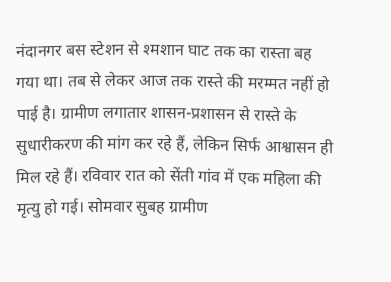नंदानगर बस स्टेशन से श्मशान घाट तक का रास्ता बह गया था। तब से लेकर आज तक रास्ते की मरम्मत नहीं हो पाई है। ग्रामीण लगातार शासन-प्रशासन से रास्ते के सुधारीकरण की मांग कर रहे हैं, लेकिन सिर्फ आश्वासन ही मिल रहे हैं। रविवार रात को सेंती गांव में एक महिला की मृत्यु हो गई। सोमवार सुबह ग्रामीण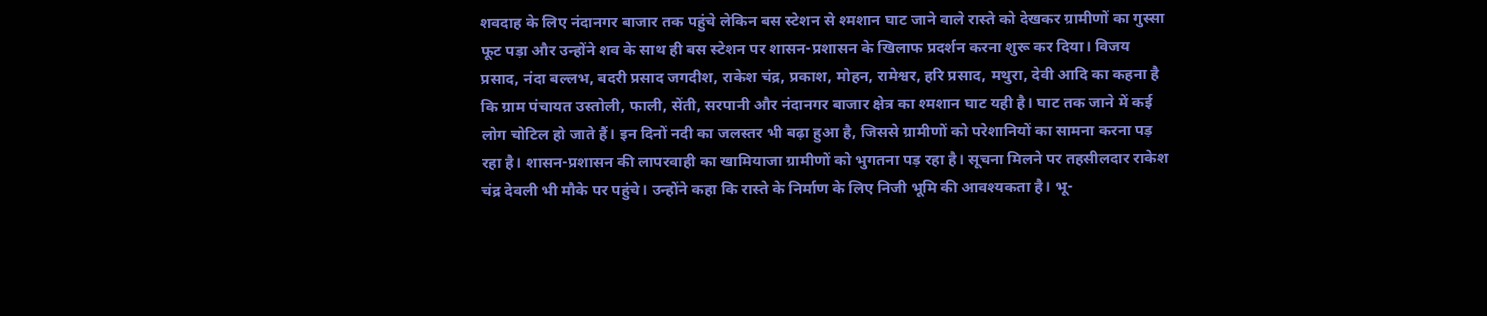शवदाह के लिए नंदानगर बाजार तक पहुंचे लेकिन बस स्टेशन से श्मशान घाट जाने वाले रास्ते को देखकर ग्रामीणों का गुस्सा फूट पड़ा और उन्होंने शव के साथ ही बस स्टेशन पर शासन-प्रशासन के खिलाफ प्रदर्शन करना शुरू कर दिया। विजय प्रसाद, नंदा बल्लभ, बदरी प्रसाद जगदीश, राकेश चंद्र, प्रकाश, मोहन, रामेश्वर, हरि प्रसाद, मथुरा, देवी आदि का कहना है कि ग्राम पंचायत उस्तोली, फाली, सेंती, सरपानी और नंदानगर बाजार क्षेत्र का श्मशान घाट यही है। घाट तक जाने में कई लोग चोटिल हो जाते हैं। इन दिनों नदी का जलस्तर भी बढ़ा हुआ है, जिससे ग्रामीणों को परेशानियों का सामना करना पड़ रहा है। शासन-प्रशासन की लापरवाही का खामियाजा ग्रामीणों को भुगतना पड़ रहा है। सूचना मिलने पर तहसीलदार राकेश चंद्र देवली भी मौके पर पहुंचे। उन्होंने कहा कि रास्ते के निर्माण के लिए निजी भूमि की आवश्यकता है। भू-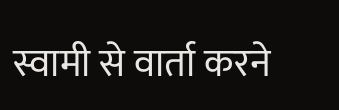स्वामी से वार्ता करने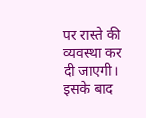पर रास्ते की व्यवस्था कर दी जाएगी। इसके बाद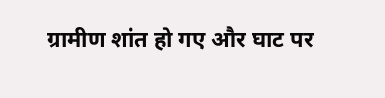ग्रामीण शांत हो गए और घाट पर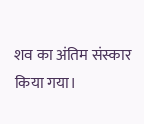शव का अंतिम संस्कार किया गया।